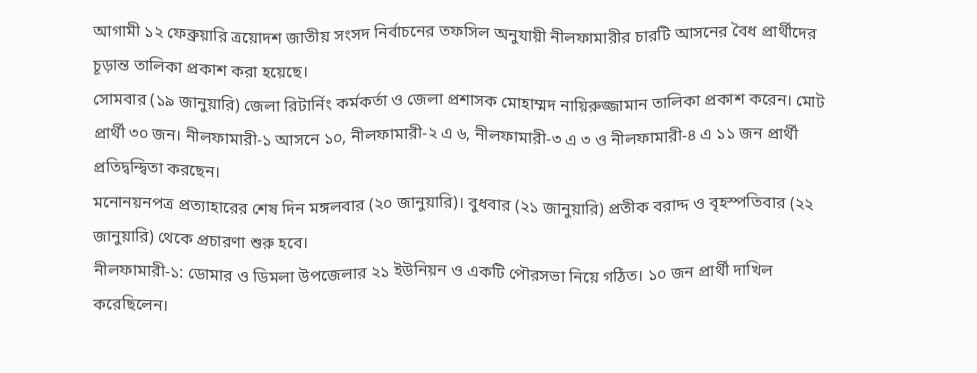আগামী ১২ ফেব্রুয়ারি ত্রয়োদশ জাতীয় সংসদ নির্বাচনের তফসিল অনুযায়ী নীলফামারীর চারটি আসনের বৈধ প্রার্থীদের চূড়ান্ত তালিকা প্রকাশ করা হয়েছে।
সোমবার (১৯ জানুয়ারি) জেলা রিটার্নিং কর্মকর্তা ও জেলা প্রশাসক মোহাম্মদ নায়িরুজ্জামান তালিকা প্রকাশ করেন। মোট প্রার্থী ৩০ জন। নীলফামারী-১ আসনে ১০, নীলফামারী-২ এ ৬, নীলফামারী-৩ এ ৩ ও নীলফামারী-৪ এ ১১ জন প্রার্থী প্রতিদ্বন্দ্বিতা করছেন।
মনোনয়নপত্র প্রত্যাহারের শেষ দিন মঙ্গলবার (২০ জানুয়ারি)। বুধবার (২১ জানুয়ারি) প্রতীক বরাদ্দ ও বৃহস্পতিবার (২২ জানুয়ারি) থেকে প্রচারণা শুরু হবে।
নীলফামারী-১: ডোমার ও ডিমলা উপজেলার ২১ ইউনিয়ন ও একটি পৌরসভা নিয়ে গঠিত। ১০ জন প্রার্থী দাখিল করেছিলেন।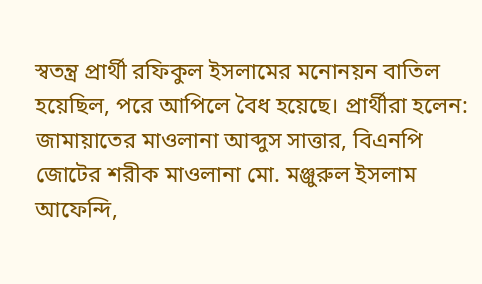স্বতন্ত্র প্রার্থী রফিকুল ইসলামের মনোনয়ন বাতিল হয়েছিল, পরে আপিলে বৈধ হয়েছে। প্রার্থীরা হলেন: জামায়াতের মাওলানা আব্দুস সাত্তার, বিএনপি জোটের শরীক মাওলানা মো. মঞ্জুরুল ইসলাম আফেন্দি,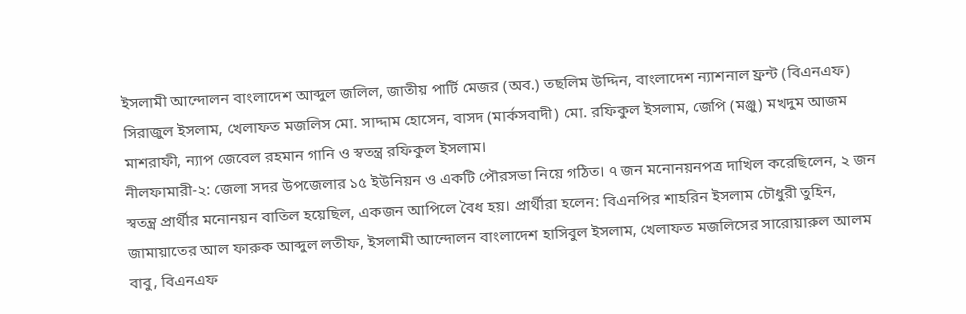ইসলামী আন্দোলন বাংলাদেশ আব্দুল জলিল, জাতীয় পার্টি মেজর (অব.) তছলিম উদ্দিন, বাংলাদেশ ন্যাশনাল ফ্রন্ট (বিএনএফ) সিরাজুল ইসলাম, খেলাফত মজলিস মো. সাদ্দাম হোসেন, বাসদ (মার্কসবাদী) মো. রফিকুল ইসলাম, জেপি (মঞ্জু) মখদুম আজম মাশরাফী, ন্যাপ জেবেল রহমান গানি ও স্বতন্ত্র রফিকুল ইসলাম।
নীলফামারী-২: জেলা সদর উপজেলার ১৫ ইউনিয়ন ও একটি পৌরসভা নিয়ে গঠিত। ৭ জন মনোনয়নপত্র দাখিল করেছিলেন, ২ জন স্বতন্ত্র প্রার্থীর মনোনয়ন বাতিল হয়েছিল, একজন আপিলে বৈধ হয়। প্রার্থীরা হলেন: বিএনপির শাহরিন ইসলাম চৌধুরী তুহিন, জামায়াতের আল ফারুক আব্দুল লতীফ, ইসলামী আন্দোলন বাংলাদেশ হাসিবুল ইসলাম, খেলাফত মজলিসের সারোয়ারুল আলম বাবু, বিএনএফ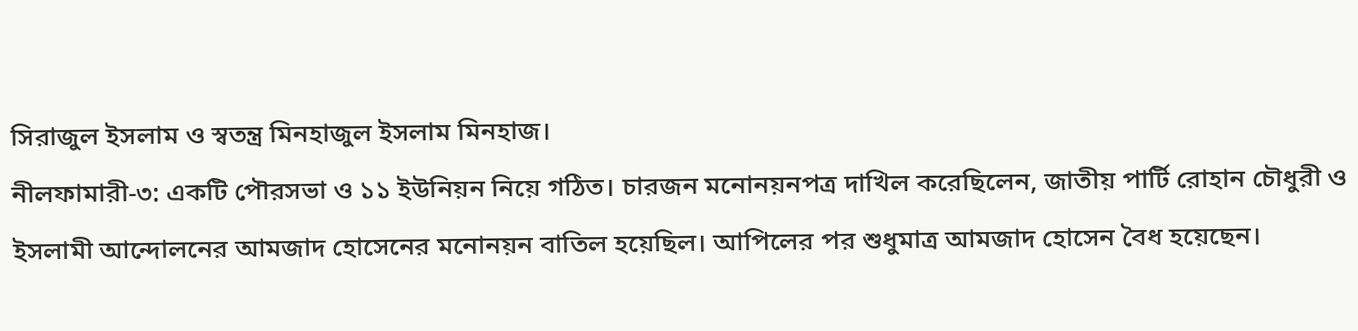সিরাজুল ইসলাম ও স্বতন্ত্র মিনহাজুল ইসলাম মিনহাজ।
নীলফামারী-৩: একটি পৌরসভা ও ১১ ইউনিয়ন নিয়ে গঠিত। চারজন মনোনয়নপত্র দাখিল করেছিলেন, জাতীয় পার্টি রোহান চৌধুরী ও ইসলামী আন্দোলনের আমজাদ হোসেনের মনোনয়ন বাতিল হয়েছিল। আপিলের পর শুধুমাত্র আমজাদ হোসেন বৈধ হয়েছেন।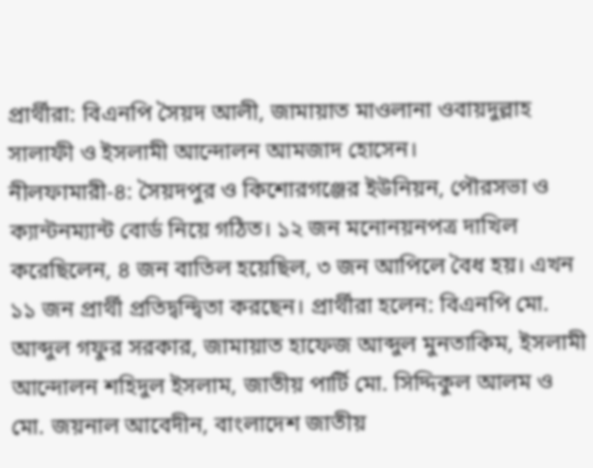প্রার্থীরা: বিএনপি সৈয়দ আলী, জামায়াত মাওলানা ওবায়দুল্লাহ সালাফী ও ইসলামী আন্দোলন আমজাদ হোসেন।
নীলফামারী-৪: সৈয়দপুর ও কিশোরগঞ্জের ইউনিয়ন, পৌরসভা ও ক্যান্টনম্যান্ট বোর্ড নিয়ে গঠিত। ১২ জন মনোনয়নপত্র দাখিল করেছিলেন, ৪ জন বাতিল হয়েছিল, ৩ জন আপিলে বৈধ হয়। এখন ১১ জন প্রার্থী প্রতিদ্বন্দ্বিতা করছেন। প্রার্থীরা হলেন: বিএনপি মো. আব্দুল গফুর সরকার, জামায়াত হাফেজ আব্দুল মুনতাকিম, ইসলামী আন্দোলন শহিদুল ইসলাম, জাতীয় পার্টি মো. সিদ্দিকুল আলম ও মো. জয়নাল আবেদীন, বাংলাদেশ জাতীয়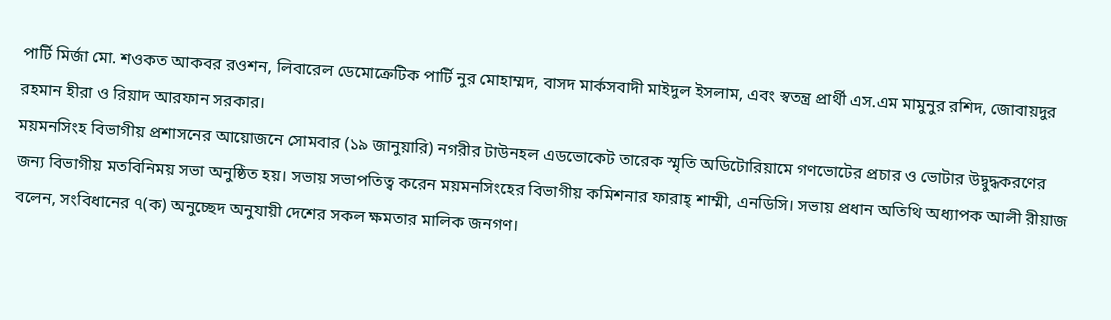পার্টি মির্জা মো. শওকত আকবর রওশন, লিবারেল ডেমোক্রেটিক পার্টি নুর মোহাম্মদ, বাসদ মার্কসবাদী মাইদুল ইসলাম, এবং স্বতন্ত্র প্রার্থী এস.এম মামুনুর রশিদ, জোবায়দুর রহমান হীরা ও রিয়াদ আরফান সরকার।
ময়মনসিংহ বিভাগীয় প্রশাসনের আয়োজনে সোমবার (১৯ জানুয়ারি) নগরীর টাউনহল এডভোকেট তারেক স্মৃতি অডিটোরিয়ামে গণভোটের প্রচার ও ভোটার উদ্বুদ্ধকরণের জন্য বিভাগীয় মতবিনিময় সভা অনুষ্ঠিত হয়। সভায় সভাপতিত্ব করেন ময়মনসিংহের বিভাগীয় কমিশনার ফারাহ্ শাম্মী, এনডিসি। সভায় প্রধান অতিথি অধ্যাপক আলী রীয়াজ বলেন, সংবিধানের ৭(ক) অনুচ্ছেদ অনুযায়ী দেশের সকল ক্ষমতার মালিক জনগণ।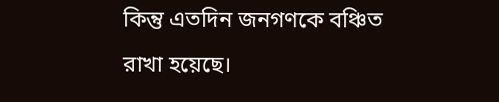কিন্তু এতদিন জনগণকে বঞ্চিত রাখা হয়েছে।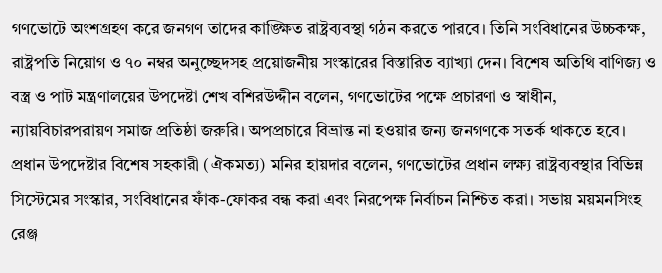গণভোটে অংশগ্রহণ করে জনগণ তাদের কাঙ্ক্ষিত রাষ্ট্রব্যবস্থা গঠন করতে পারবে। তিনি সংবিধানের উচ্চকক্ষ, রাষ্ট্রপতি নিয়োগ ও ৭০ নম্বর অনুচ্ছেদসহ প্রয়োজনীয় সংস্কারের বিস্তারিত ব্যাখ্যা দেন। বিশেষ অতিথি বাণিজ্য ও বস্ত্র ও পাট মন্ত্রণালয়ের উপদেষ্টা শেখ বশিরউদ্দীন বলেন, গণভোটের পক্ষে প্রচারণা ও স্বাধীন, ন্যায়বিচারপরায়ণ সমাজ প্রতিষ্ঠা জরুরি। অপপ্রচারে বিভ্রান্ত না হওয়ার জন্য জনগণকে সতর্ক থাকতে হবে। প্রধান উপদেষ্টার বিশেষ সহকারী (ঐকমত্য) মনির হায়দার বলেন, গণভোটের প্রধান লক্ষ্য রাষ্ট্রব্যবস্থার বিভিন্ন সিস্টেমের সংস্কার, সংবিধানের ফাঁক-ফোকর বন্ধ করা এবং নিরপেক্ষ নির্বাচন নিশ্চিত করা। সভায় ময়মনসিংহ রেঞ্জ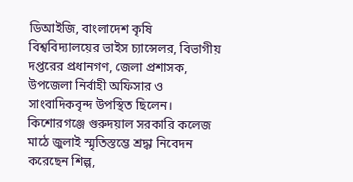ডিআইজি, বাংলাদেশ কৃষি বিশ্ববিদ্যালয়ের ভাইস চ্যান্সেলর, বিভাগীয় দপ্তরের প্রধানগণ, জেলা প্রশাসক, উপজেলা নির্বাহী অফিসার ও সাংবাদিকবৃন্দ উপস্থিত ছিলেন।
কিশোরগঞ্জে গুরুদয়াল সরকারি কলেজ মাঠে জুলাই স্মৃতিস্তম্ভে শ্রদ্ধা নিবেদন করেছেন শিল্প,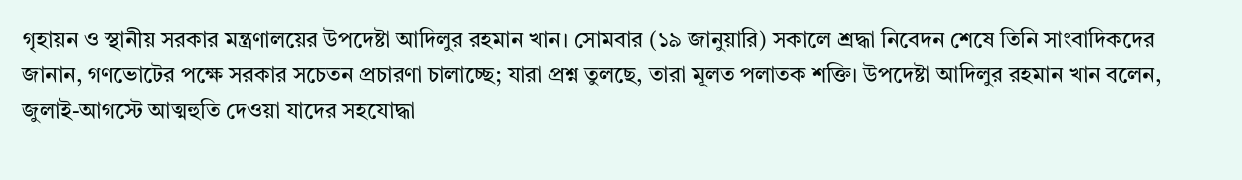গৃহায়ন ও স্থানীয় সরকার মন্ত্রণালয়ের উপদেষ্টা আদিলুর রহমান খান। সোমবার (১৯ জানুয়ারি) সকালে শ্রদ্ধা নিবেদন শেষে তিনি সাংবাদিকদের জানান, গণভোটের পক্ষে সরকার সচেতন প্রচারণা চালাচ্ছে; যারা প্রশ্ন তুলছে, তারা মূলত পলাতক শক্তি। উপদেষ্টা আদিলুর রহমান খান বলেন, জুলাই-আগস্টে আত্মহুতি দেওয়া যাদের সহযোদ্ধা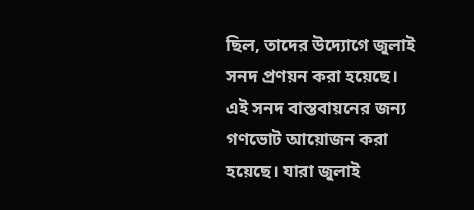ছিল, তাদের উদ্যোগে জুলাই সনদ প্রণয়ন করা হয়েছে। এই সনদ বাস্তবায়নের জন্য গণভোট আয়োজন করা হয়েছে। যারা জুলাই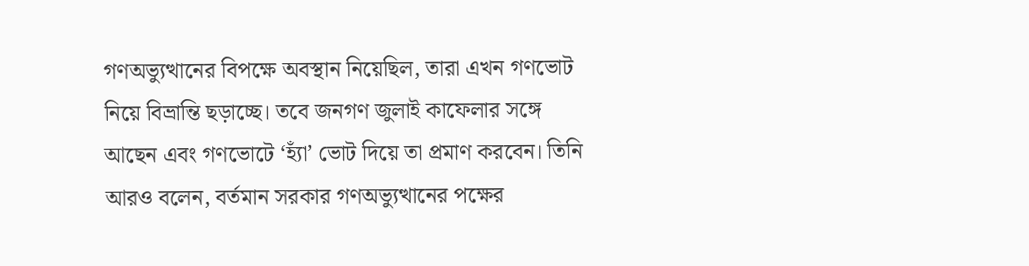গণঅভ্যুত্থানের বিপক্ষে অবস্থান নিয়েছিল, তারা এখন গণভোট নিয়ে বিভ্রান্তি ছড়াচ্ছে। তবে জনগণ জুলাই কাফেলার সঙ্গে আছেন এবং গণভোটে ‘হ্যাঁ’ ভোট দিয়ে তা প্রমাণ করবেন। তিনি আরও বলেন, বর্তমান সরকার গণঅভ্যুত্থানের পক্ষের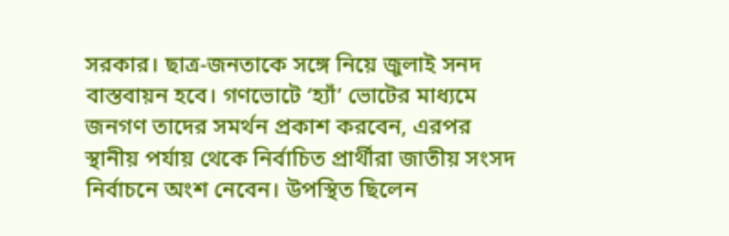সরকার। ছাত্র-জনতাকে সঙ্গে নিয়ে জুলাই সনদ বাস্তবায়ন হবে। গণভোটে ‘হ্যাঁ’ ভোটের মাধ্যমে জনগণ তাদের সমর্থন প্রকাশ করবেন, এরপর স্থানীয় পর্যায় থেকে নির্বাচিত প্রার্থীরা জাতীয় সংসদ নির্বাচনে অংশ নেবেন। উপস্থিত ছিলেন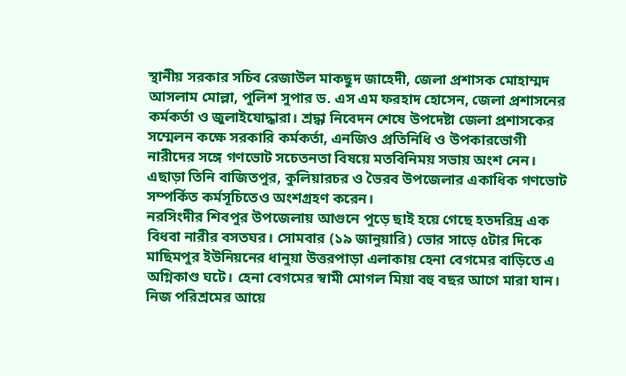স্থানীয় সরকার সচিব রেজাউল মাকছুদ জাহেদী, জেলা প্রশাসক মোহাম্মদ আসলাম মোল্লা, পুলিশ সুপার ড. এস এম ফরহাদ হোসেন, জেলা প্রশাসনের কর্মকর্তা ও জুলাইযোদ্ধারা। শ্রদ্ধা নিবেদন শেষে উপদেষ্টা জেলা প্রশাসকের সম্মেলন কক্ষে সরকারি কর্মকর্তা, এনজিও প্রতিনিধি ও উপকারভোগী নারীদের সঙ্গে গণভোট সচেতনতা বিষয়ে মতবিনিময় সভায় অংশ নেন। এছাড়া তিনি বাজিতপুর, কুলিয়ারচর ও ভৈরব উপজেলার একাধিক গণভোট সম্পর্কিত কর্মসূচিতেও অংশগ্রহণ করেন।
নরসিংদীর শিবপুর উপজেলায় আগুনে পুড়ে ছাই হয়ে গেছে হতদরিদ্র এক বিধবা নারীর বসতঘর। সোমবার (১৯ জানুয়ারি) ভোর সাড়ে ৫টার দিকে মাছিমপুর ইউনিয়নের ধানুয়া উত্তরপাড়া এলাকায় হেনা বেগমের বাড়িতে এ অগ্নিকাণ্ড ঘটে। হেনা বেগমের স্বামী মোগল মিয়া বহু বছর আগে মারা যান। নিজ পরিশ্রমের আয়ে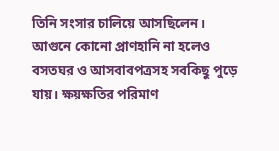তিনি সংসার চালিয়ে আসছিলেন। আগুনে কোনো প্রাণহানি না হলেও বসতঘর ও আসবাবপত্রসহ সবকিছু পুড়ে যায়। ক্ষয়ক্ষতির পরিমাণ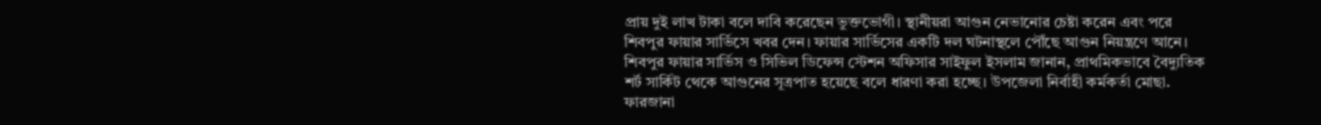প্রায় দুই লাখ টাকা বলে দাবি করেছেন ভুক্তভোগী। স্থানীয়রা আগুন নেভানোর চেষ্টা করেন এবং পরে শিবপুর ফায়ার সার্ভিসে খবর দেন। ফায়ার সার্ভিসের একটি দল ঘটনাস্থলে পৌঁছে আগুন নিয়ন্ত্রণে আনে। শিবপুর ফায়ার সার্ভিস ও সিভিল ডিফেন্স স্টেশন অফিসার সাইফুল ইসলাম জানান, প্রাথমিকভাবে বৈদ্যুতিক শর্ট সার্কিট থেকে আগুনের সূত্রপাত হয়েছে বলে ধারণা করা হচ্ছে। উপজেলা নির্বাহী কর্মকর্তা মোছা. ফারজানা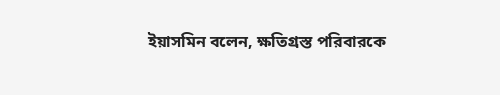ইয়াসমিন বলেন, ক্ষতিগ্রস্ত পরিবারকে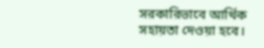সরকারিভাবে আর্থিক সহায়তা দেওয়া হবে।